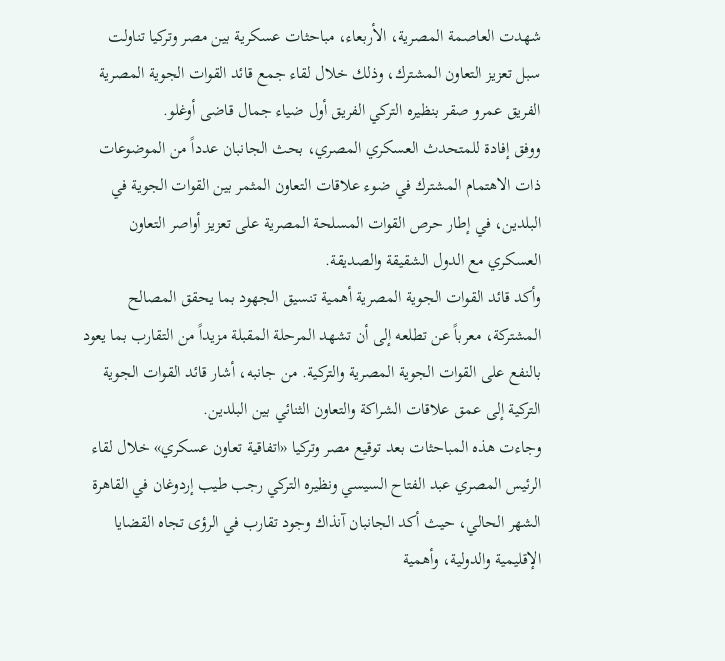شهدت العاصمة المصرية، الأربعاء، مباحثات عسكرية بين مصر وتركيا تناولت سبل تعزيز التعاون المشترك، وذلك خلال لقاء جمع قائد القوات الجوية المصرية الفريق عمرو صقر بنظيره التركي الفريق أول ضياء جمال قاضى أوغلو.
ووفق إفادة للمتحدث العسكري المصري، بحث الجانبان عدداً من الموضوعات ذات الاهتمام المشترك في ضوء علاقات التعاون المثمر بين القوات الجوية في البلدين، في إطار حرص القوات المسلحة المصرية على تعزيز أواصر التعاون العسكري مع الدول الشقيقة والصديقة.
وأكد قائد القوات الجوية المصرية أهمية تنسيق الجهود بما يحقق المصالح المشتركة، معرباً عن تطلعه إلى أن تشهد المرحلة المقبلة مزيداً من التقارب بما يعود بالنفع على القوات الجوية المصرية والتركية. من جانبه، أشار قائد القوات الجوية التركية إلى عمق علاقات الشراكة والتعاون الثنائي بين البلدين.
وجاءت هذه المباحثات بعد توقيع مصر وتركيا «اتفاقية تعاون عسكري» خلال لقاء الرئيس المصري عبد الفتاح السيسي ونظيره التركي رجب طيب إردوغان في القاهرة الشهر الحالي، حيث أكد الجانبان آنذاك وجود تقارب في الرؤى تجاه القضايا الإقليمية والدولية، وأهمية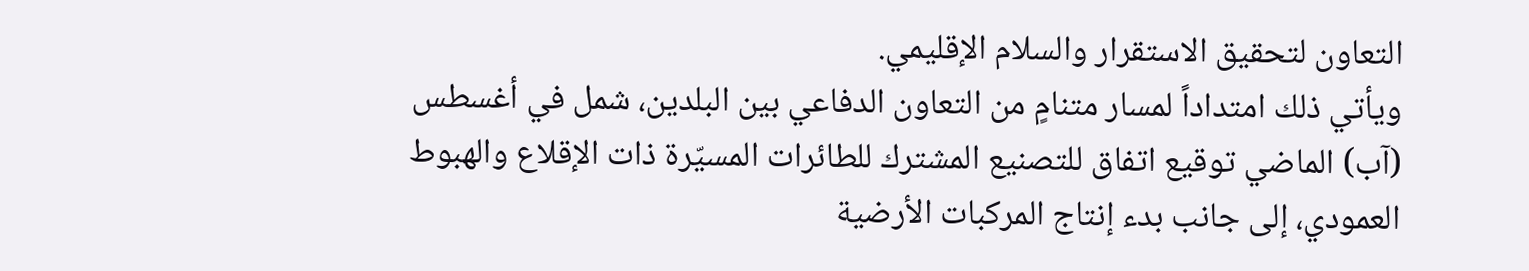التعاون لتحقيق الاستقرار والسلام الإقليمي.
ويأتي ذلك امتداداً لمسار متنامٍ من التعاون الدفاعي بين البلدين، شمل في أغسطس (آب) الماضي توقيع اتفاق للتصنيع المشترك للطائرات المسيّرة ذات الإقلاع والهبوط العمودي، إلى جانب بدء إنتاج المركبات الأرضية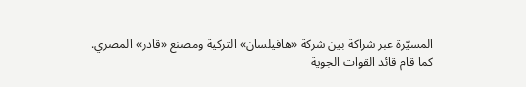المسيّرة عبر شراكة بين شركة «هافيلسان» التركية ومصنع «قادر» المصري.
كما قام قائد القوات الجوية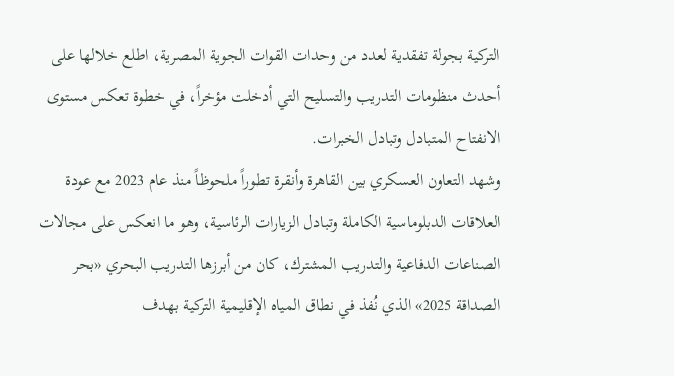التركية بجولة تفقدية لعدد من وحدات القوات الجوية المصرية، اطلع خلالها على أحدث منظومات التدريب والتسليح التي أدخلت مؤخراً، في خطوة تعكس مستوى الانفتاح المتبادل وتبادل الخبرات.
وشهد التعاون العسكري بين القاهرة وأنقرة تطوراً ملحوظاً منذ عام 2023 مع عودة العلاقات الدبلوماسية الكاملة وتبادل الزيارات الرئاسية، وهو ما انعكس على مجالات الصناعات الدفاعية والتدريب المشترك، كان من أبرزها التدريب البحري «بحر الصداقة 2025» الذي نُفذ في نطاق المياه الإقليمية التركية بهدف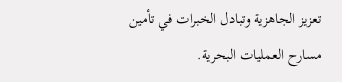تعزيز الجاهزية وتبادل الخبرات في تأمين مسارح العمليات البحرية.